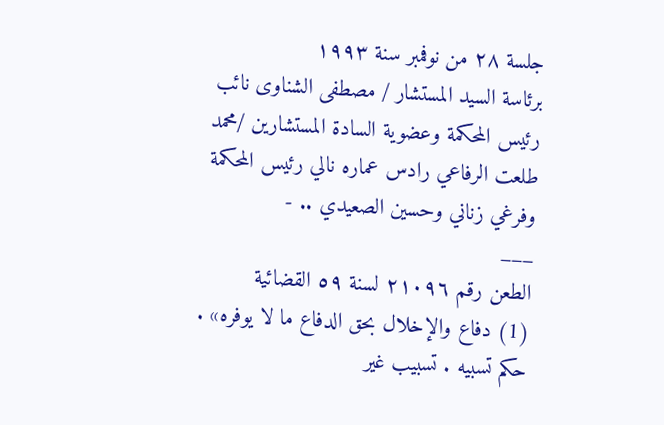جلسة ٢٨ من نوفمبر سنة ١٩٩٣
برئاسة السيد المستشار / مصطفى الشناوى نائب رئيس المحكمة وعضوية السادة المستشارين /محمد طلعت الرفاعي رادس عماره نالي رئيس المحكمة وفرغي زناني وحسين الصعيدي .. -
___
الطعن رقم ٢١٠٩٦ لسنة ٥٩ القضائية
(1) دفاع والإخلال بحق الدفاع ما لا يوفره» . حكم تسبيه . تسبيب غير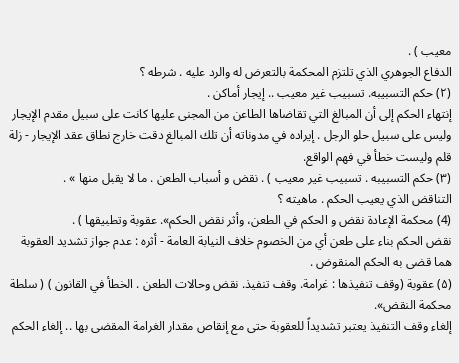معيب ) .
الدفاع الجوهري الذي تلتزم المحكمة بالتعرض له والرد عليه . شرطه ؟
(۲) حكم التسبيبه. تسبيب غير معيب .. إيجار أماكن .
إنتهاء الحكم إلى أن المبالغ التي تقاضاها الطاعن من المجنى عليها كانت على سبيل مقدم الإيجار وليس على سبيل حلو الرجل . إيراده في مدوناته أن تلك المبالغ دقت خارج نطاق عقد الإيجار - زلة قلم وليست خطأ في فهم الواقع.
(۳) حكم التسبيبه . تسبيب غير معيب ) . نقض و أسباب الطعن . ما لا يقبل منها » .
التناقض الذي يعيب الحكم . ماهيته ؟
(4) محكمة الإعادة نقض و الحكم في الطعن، وأثر نقض الحكم». عقوبة وتطبيقها ) .
نقض الحكم بناء على طعن أي من الخصوم خلاف النيابة العامة - أثره : عدم جواز تشديد العقوبة هما قضى به الحكم المنقوض .
(۵) عقوبة (وقف تنفيذها : غرامة. وقف تنفيذ. نقض وحالات الطعن . الخطأ في القانون ) ( سلطة محكمة النقض».
إلغاء وقف التنفيذ يعتبر تشديداً للعقوبة حتى مع إنقاص مقدار الغرامة المقضى بها .. إلغاء الحكم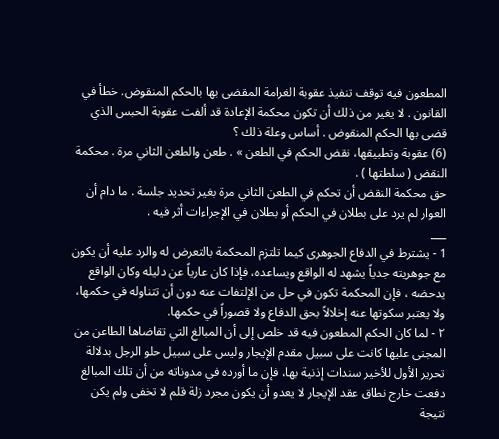المطعون فيه توقف تنفيذ عقوبة الغرامة المقضى بها بالحكم المنقوض. خطأ في القانون . لا يغير من ذلك أن تكون محكمة الإعادة قد ألفت عقوبة الحبس الذي قضى بها الحكم المنقوض . أساس وعلة ذلك ؟
(6) عقوبة وتطبيقها، نقض الحكم في الطعن » . طعن والطعن الثاني مرة . محكمة النقض ( سلطتها ) .
حق محكمة النقض أن تحكم في الطعن الثاني مرة بغير تحديد جلسة . ما دام أن العوار لم يرد على بطلان في الحكم أو بطلان في الإجراءات أثر فيه .
___
1 - يشترط في الدفاع الجوهرى كيما تلتزم المحكمة بالتعرض له والرد عليه أن يكون مع جوهريته جدياً يشهد له الواقع ويساعده، فإذا كان عارياً عن دليله وكان الواقع يدحضه ، فإن المحكمة تكون في حل من الإلتفات عنه دون أن تتناوله في حكمها، ولا يعتبر سكوتها عنه إخلالاً بحق الدفاع ولا قصوراً في حكمها.
٢ - لما كان الحكم المطعون فيه قد خلص إلى أن المبالغ التي تقاضاها الطاعن من المجنى عليها كانت على سبيل مقدم الإيجار وليس على سبيل حلو الرجل بدلالة تحرير الأول للأخير سندات إذنية بها، فإن ما أورده في مدوناته من أن تلك المبالغ دفعت خارج نطاق عقد الإيجار لا يعدو أن يكون مجرد زلة قلم لا تخفى ولم يكن نتيجة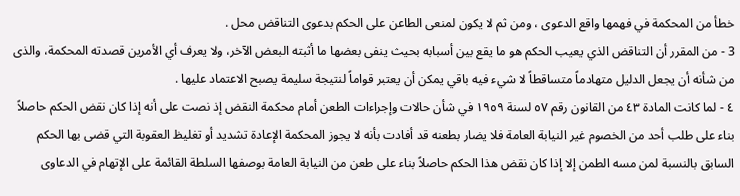خطأ من المحكمة في فهمها واقع الدعوى ، ومن ثم لا يكون لمنعى الطاعن على الحكم بدعوى التناقض محل .
3 - من المقرر أن التناقض الذي يعيب الحكم هو ما يقع بين أسبابه بحيث ينفى بعضها ما أثبته البعض الآخر، ولا يعرف أي الأمرين قصدته المحكمة، والذى من شأنه أن يجعل الدليل متهادماً متساقطاً لا شيء فيه باقي يمكن أن يعتبر قواماً لنتيجة سليمة يصبح الاعتماد عليها .
٤ - لما كانت المادة ٤٣ من القانون رقم ٥٧ لسنة ١٩٥٩ في شأن حالات وإجراءات الطعن أمام محكمة النقض إذ نصت على أنه إذا كان نقض الحكم حاصلاً بناء على طلب أحد من الخصوم غير النيابة العامة فلا يضار بطعنه قد أفادت بأنه لا يجوز المحكمة الإعادة تشديد أو تغليظ العقوبة التي قضى بها الحكم السابق بالنسبة لمن مسه الطمن إلا إذا كان نقض هذا الحكم حاصلاً بناء على طعن من النيابة العامة بوصفها السلطة القائمة على الإتهام في الدعاوى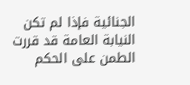الجنائية فإذا لم تكن النيابة العامة قد قررت الطمن على الحكم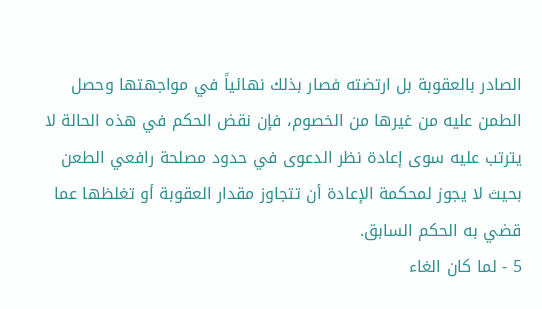الصادر بالعقوبة بل ارتضته فصار بذلك نهائياً في مواجهتها وحصل الطمن عليه من غيرها من الخصوم، فإن نقض الحكم في هذه الحالة لا يترتب عليه سوى إعادة نظر الدعوى في حدود مصلحة رافعي الطعن بحيث لا يجوز لمحكمة الإعادة أن تتجاوز مقدار العقوبة أو تغلظها عما قضي به الحكم السابق.
5 - لما كان الغاء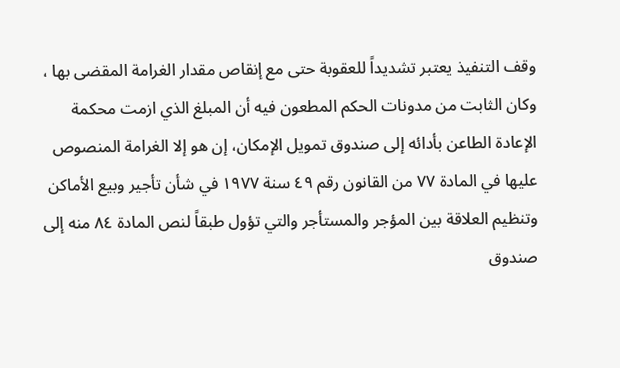وقف التنفيذ يعتبر تشديداً للعقوبة حتى مع إنقاص مقدار الغرامة المقضى بها ، وكان الثابت من مدونات الحكم المطعون فيه أن المبلغ الذي ازمت محكمة الإعادة الطاعن بأدائه إلى صندوق تمويل الإمكان، إن هو إلا الغرامة المنصوص عليها في المادة ٧٧ من القانون رقم ٤٩ سنة ١٩٧٧ في شأن تأجير وبيع الأماكن وتنظيم العلاقة بين المؤجر والمستأجر والتي تؤول طبقاً لنص المادة ٨٤ منه إلى صندوق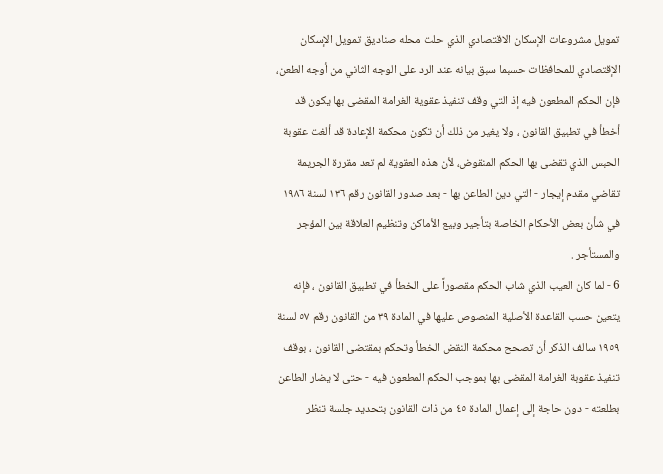تمويل مشروعات الإسكان الاقتصادي الذي حلت محله صناديق تمويل الإسكان الإقتصادي للمحافظات حسبما سبق بيانه عند الرد على الوجه الثاني من أوجه الطعن، فإن الحكم المطعون فيه إذ التي وقف تنفيذ عقوية الغرامة المقضى بها يكون قد أخطأ في تطبيق القانون ، ولا يغير من ذلك أن تكون محكمة الإعادة قد ألغت عقوبة الحبس الذي تقضى بها الحكم المنقوض، لأن هذه العقوية لم تعد مقررة الجريمة تقاضي مقدم إيجار - التي دين الطاعن بها - بعد صدور القانون رقم ١٣٦ لسنة ١٩٨٦ في شأن بعض الأحكام الخاصة بتأجير وبيع الأماكن وتنظيم العلاقة بين المؤجر والمستأجر .
6 - لما كان العيب الذي شاب الحكم مقصوراً على الخطأ في تطبيق القانون ، فإنه يتعين حسب القاعدة الأصلية المنصوص عليها في المادة ٣٩ من القانون رقم ٥٧ لسنة ١٩٥٩ سالف الذكر أن تصحح محكمة النقض الخطأ وتحكم بمقتضى القانون ، بوقف تنفيذ عقوبة الغرامة المقضى بها بموجب الحكم المطعون فيه - حتى لا يضار الطاعن بطلعته - دون حاجة إلى إعمال المادة ٤٥ من ذات القانون بتحديد جلسة تنظر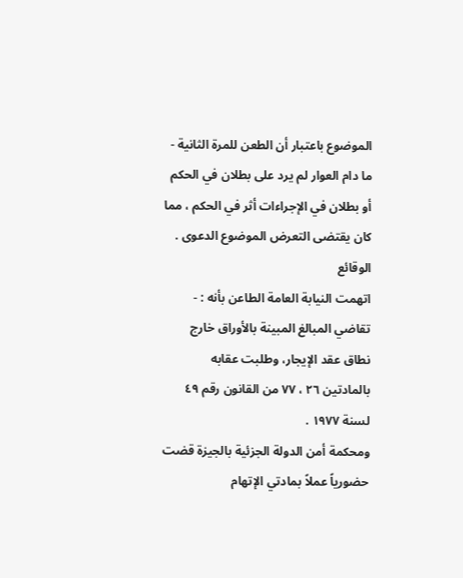الموضوع باعتبار أن الطعن للمرة الثانية - ما دام العوار لم يرد على بطلان في الحكم أو بطلان في الإجراءات أثر في الحكم ، مما كان يقتضى التعرض الموضوع الدعوى .
الوقائع
اتهمت النيابة العامة الطاعن بأنه : - تقاضي المبالغ المبينة بالأوراق خارج نطاق عقد الإيجار، وطلبت عقابه بالمادتين ٢٦ ، ٧٧ من القانون رقم ٤٩ لسنة ١٩٧٧ .
ومحكمة أمن الدولة الجزئية بالجيزة قضت حضورياً عملاً بمادتي الإتهام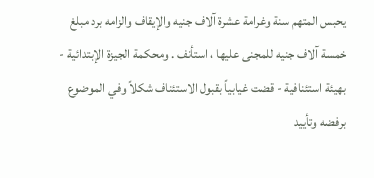يحبس المتهم سنة وغرامة عشرة آلاف جنيه والإيقاف والزامه برد مبلغ خمسة آلاف جنيه للمجنى عليها ، استأنف . ومحكمة الجيزة الإبتدائية - بهيئة استئنافية - قضت غيابياً بقبول الاستئناف شكلاً وفي الموضوع برفضه وتأييد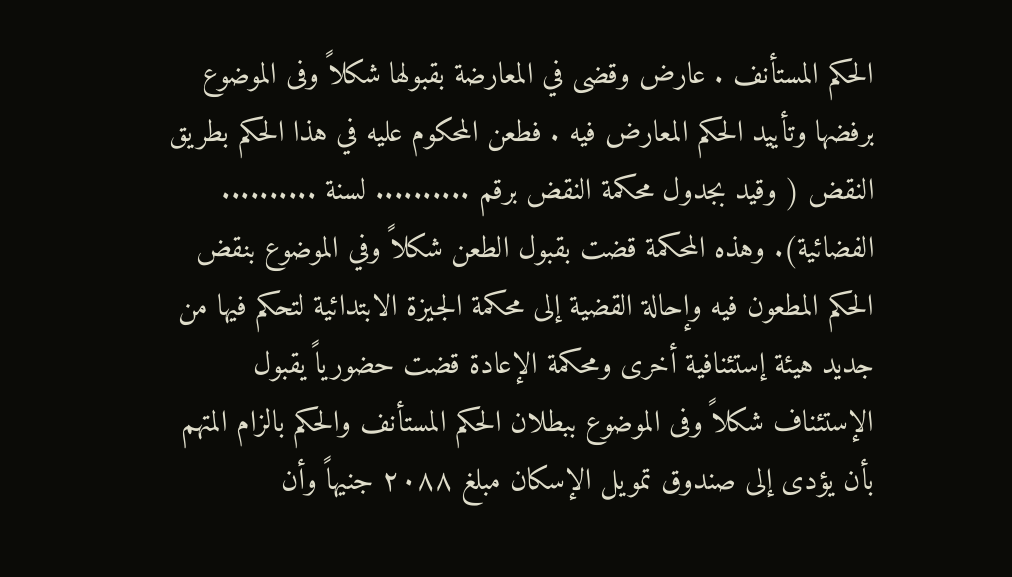الحكم المستأنف . عارض وقضى في المعارضة بقبولها شكلاً وفى الموضوع برفضها وتأييد الحكم المعارض فيه . فطعن المحكوم عليه في هذا الحكم بطريق النقض ( وقيد بجدول محكمة النقض برقم .......... لسنة .......... الفضائية). وهذه المحكمة قضت بقبول الطعن شكلاً وفي الموضوع بنقض الحكم المطعون فيه وإحالة القضية إلى محكمة الجيزة الابتدائية لتحكم فيها من جديد هيئة إستئنافية أخرى ومحكمة الإعادة قضت حضورياً يقبول الإستئناف شكلاً وفى الموضوع ببطلان الحكم المستأنف والحكم بالزام المتهم بأن يؤدى إلى صندوق تمويل الإسكان مبلغ ۲۰۸۸ جنيهاً وأن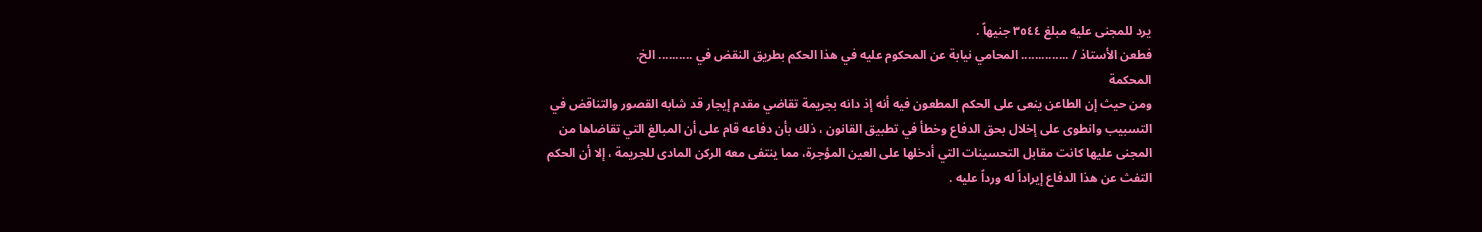يرد للمجنى عليه مبلغ ٣٥٤٤ جنيهاً .
فطعن الأستاذ / .............. المحامي نيابة عن المحكوم عليه في هذا الحكم بطريق النقض في .......... الخ.
المحكمة
ومن حيث إن الطاعن ينعى على الحكم المطعون فيه أنه إذ دانه بجريمة تقاضي مقدم إيجار قد شابه القصور والتناقض في التسبيب وانطوى على إخلال بحق الدفاع وخطأ في تطبيق القانون ، ذلك بأن دفاعه قام على أن المبالغ التي تقاضاها من المجنى عليها كانت مقابل التحسينات التي أدخلها على العين المؤجرة، مما ينتفى معه الركن المادى للجريمة ، إلا أن الحكم التفث عن هذا الدفاع إيراداً له ورداً عليه .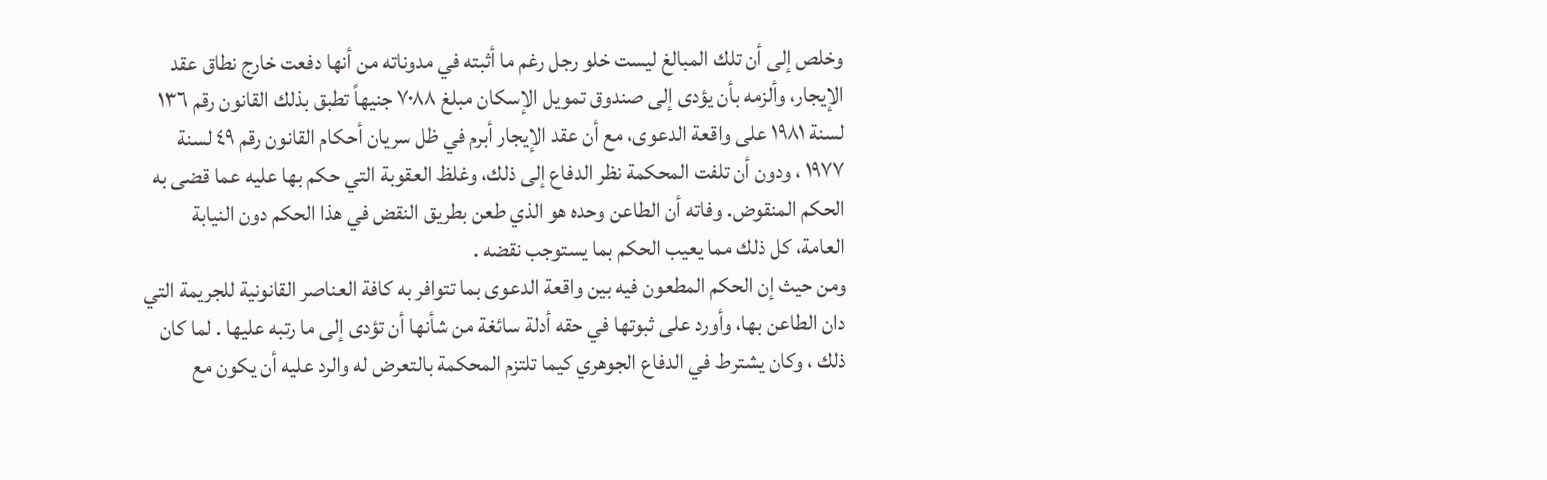وخلص إلى أن تلك المبالغ ليست خلو رجل رغم ما أثبته في مدوناته من أنها دفعت خارج نطاق عقد الإيجار، وألزمه بأن يؤدى إلى صندوق تمويل الإسكان مبلغ ۷۰۸۸ جنيهاً تطبق بذلك القانون رقم ١٣٦ لسنة ۱۹۸۱ على واقعة الدعوى، مع أن عقد الإيجار أبرم في ظل سريان أحكام القانون رقم ٤٩ لسنة ١٩٧٧ ، ودون أن تلفت المحكمة نظر الدفاع إلى ذلك، وغلظ العقوبة التي حكم بها عليه عما قضى به الحكم المنقوض. وفاته أن الطاعن وحده هو الذي طعن بطريق النقض في هذا الحكم دون النيابة العامة، كل ذلك مما يعيب الحكم بما يستوجب نقضه .
ومن حيث إن الحكم المطعون فيه بين واقعة الدعوى بما تتوافر به كافة العناصر القانونية للجريمة التي دان الطاعن بها، وأورد على ثبوتها في حقه أدلة سائغة من شأنها أن تؤدى إلى ما رتبه عليها . لما كان ذلك ، وكان يشترط في الدفاع الجوهري كيما تلتزم المحكمة بالتعرض له والرد عليه أن يكون مع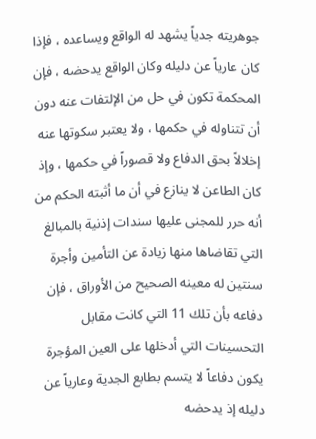جوهريته جدياً يشهد له الواقع ويساعده ، فإذا كان عارياً عن دليله وكان الواقع يدحضه ، فإن المحكمة تكون في حل من الإلتفات عنه دون أن تتناوله في حكمها ، ولا يعتبر سكوتها عنه إخلالاً بحق الدفاع ولا قصوراً في حكمها ، وإذ كان الطاعن لا ينازع في أن ما أثبته الحكم من أنه حرر للمجنى عليها سندات إذنية بالمبالغ التي تقاضاها منها زيادة عن التأمين وأجرة سنتين له معينه الصحيح من الأوراق ، فإن دفاعه بأن تلك 11 التي كانت مقابل التحسينات التي أدخلها على العين المؤجرة يكون دفاعاً لا يتسم بطابع الجدية وعارياً عن دليله إذ يدحضه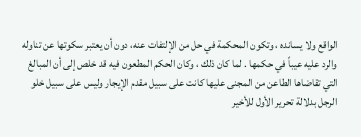الواقع ولا يسانده ، وتكون المحكمة في حل من الإلتفات عنه، دون أن يعتبر سكوتها عن تناوله والرد عليه عيباً في حكمها . لما كان ذلك ، وكان الحكم المطعون فيه قد خلص إلى أن المبالغ التي تقاضاها الطاعن من المجنى عليها كانت على سبيل مقدم الإيجار وليس على سبيل خلو الرجل بدلالة تحرير الأول للأخير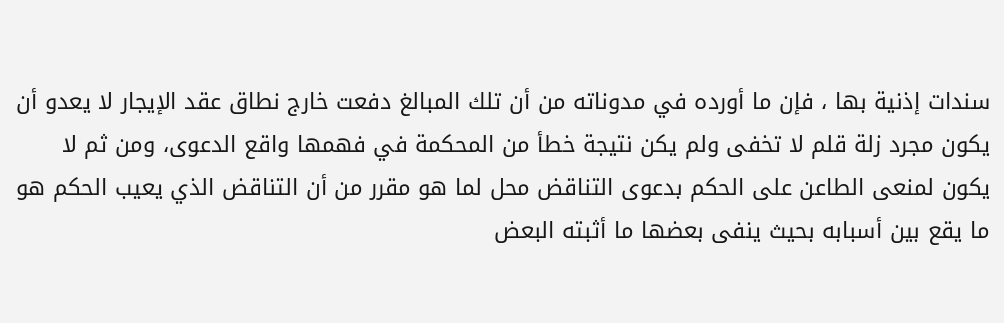سندات إذنية بها ، فإن ما أورده في مدوناته من أن تلك المبالغ دفعت خارج نطاق عقد الإيجار لا يعدو أن يكون مجرد زلة قلم لا تخفى ولم يكن نتيجة خطأ من المحكمة في فهمها واقع الدعوى، ومن ثم لا يكون لمنعى الطاعن على الحكم بدعوى التناقض محل لما هو مقرر من أن التناقض الذي يعيب الحكم هو ما يقع بين أسبابه بحيث ينفى بعضها ما أثبته البعض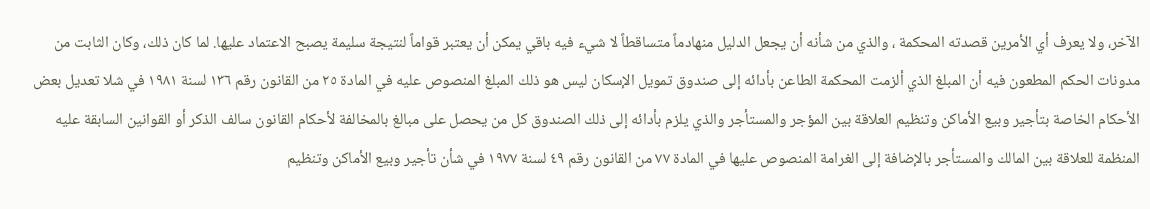الآخر، ولا يعرف أي الأمرين قصدته المحكمة ، والذي من شأنه أن يجعل الدليل منهادماً متساقطاً لا شيء فيه باقي يمكن أن يعتبر قواماً لنتيجة سليمة يصبح الاعتماد عليها. لما كان ذلك، وكان الثابت من مدونات الحكم المطعون فيه أن المبلغ الذي ألزمت المحكمة الطاعن بأدائه إلى صندوق تمويل الإسكان ليس هو ذلك المبلغ المنصوص عليه في المادة ٢٥ من القانون رقم ١٣٦ لسنة ١٩٨١ في شلا تعديل بعض الأحكام الخاصة بتأجير وبيع الأماكن وتنظيم العلاقة بين المؤجر والمستأجر والذي يلزم بأدائه إلى ذلك الصندوق كل من يحصل على مبالغ بالمخالفة لأحكام القانون سالف الذكر أو القوانين السابقة عليه المنظمة للعلاقة بين المالك والمستأجر بالإضافة إلى الغرامة المنصوص عليها في المادة ٧٧ من القانون رقم ٤٩ لسنة ۱۹۷۷ في شأن تأجير وبيع الأماكن وتنظيم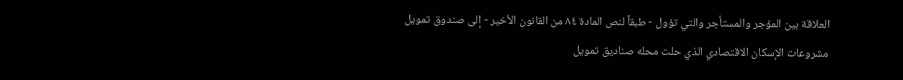العلاقة بين المؤجر والمستأجر والتي تؤول - طبقاً لنص المادة ٨٤ من القانون الأخير - إلى صندوق تمويل مشروعات الإسكان الاقتصادي الذي حلت محله صناديق تمويل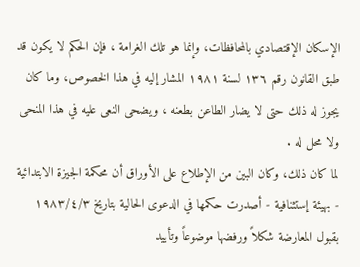الإسكان الإقتصادي بالمحافظات، وإنما هو تلك الغرامة ، فإن الحكم لا يكون قد طبق القانون رقم ١٣٦ لسنة ۱۹۸۱ المشار إليه في هذا الخصوص، وما كان يجوز له ذلك حتى لا يضار الطاعن بطعنه ، ويضحى النعى عليه في هذا المنحى ولا محل له .
لما كان ذلك، وكان البين من الإطلاع على الأوراق أن محكمة الجيزة الابتدائية - بهيئة إستثنافية - أصدرت حكمها في الدعوى الحالية بتاريخ ١٩٨٣/٤/٣ بقبول المعارضة شكلاً ورفضها موضوعاً وتأييد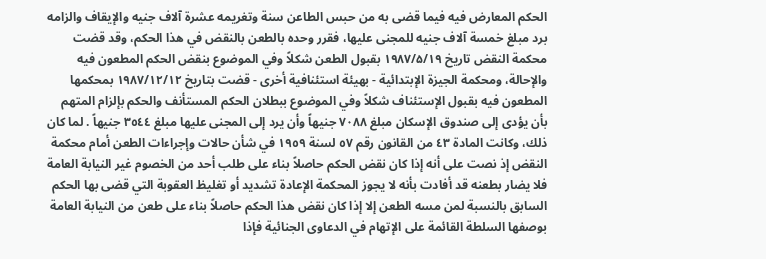الحكم المعارض فيه فيما قضى به من حبس الطاعن سنة وتغريمه عشرة آلاف جنيه والإيقاف والزامه برد مبلغ خمسة آلاف جنيه للمجنى عليها، فقرر وحده بالطعن بالنقض في هذا الحكم، وقد قضت محكمة النقض تاريخ ۱۹۸۷/۵/۱۹ بقبول الطعن شكلاً وفي الموضوع بنقض الحكم المطعون فيه والإحالة، ومحكمة الجيزة الإبتدائية - بهيئة استئنافية أخرى - قضت بتاريخ ۱۹۸۷/۱۲/۱۲ بمحكمها المطعون فيه بقبول الإستئناف شكلاً وفي الموضوع ببطلان الحكم المستأنف والحكم بإلزام المتهم بأن يؤدى إلى صندوق الإسكان مبلغ ۷۰۸۸ جنيهاً وأن يرد إلى المجنى عليها مبلغ ٣٥٤٤ جنيهاً . لما كان ذلك، وكانت المادة ٤٣ من القانون رقم ٥٧ لسنة ١٩٥٩ في شأن حالات وإجراءات الطعن أمام محكمة النقض إذ نصت على أنه إذا كان نقض الحكم حاصلاً بناء على طلب أحد من الخصوم غير النيابة العامة فلا يضار بطعنه قد أفادت بأنه لا يجوز المحكمة الإعادة تشديد أو تغليظ العقوبة التي قضى بها الحكم السابق بالنسبة لمن مسه الطعن إلا إذا كان نقض هذا الحكم حاصلاً بناء على طعن من النيابة العامة بوصفها السلطة القائمة على الإتهام في الدعاوى الجنائية فإذا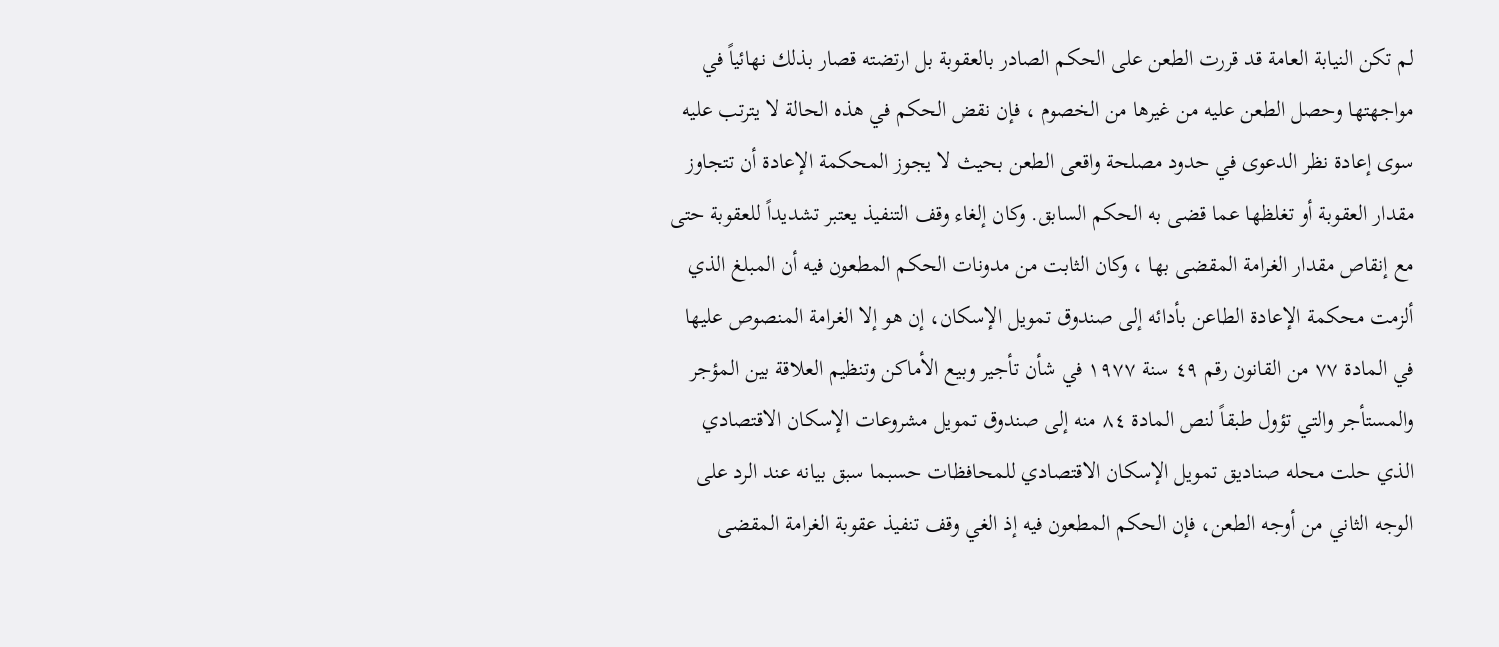لم تكن النيابة العامة قد قررت الطعن على الحكم الصادر بالعقوبة بل ارتضته قصار بذلك نهائياً في مواجهتها وحصل الطعن عليه من غيرها من الخصوم ، فإن نقض الحكم في هذه الحالة لا يترتب عليه سوى إعادة نظر الدعوى في حدود مصلحة واقعى الطعن بحيث لا يجوز المحكمة الإعادة أن تتجاوز مقدار العقوبة أو تغلظها عما قضى به الحكم السابق. وكان إلغاء وقف التنفيذ يعتبر تشديداً للعقوبة حتى مع إنقاص مقدار الغرامة المقضى بها ، وكان الثابت من مدونات الحكم المطعون فيه أن المبلغ الذي ألزمت محكمة الإعادة الطاعن بأدائه إلى صندوق تمويل الإسكان، إن هو إلا الغرامة المنصوص عليها في المادة ٧٧ من القانون رقم ٤٩ سنة ١٩٧٧ في شأن تأجير وبيع الأماكن وتنظيم العلاقة بين المؤجر والمستأجر والتي تؤول طبقاً لنص المادة ٨٤ منه إلى صندوق تمويل مشروعات الإسكان الاقتصادي الذي حلت محله صناديق تمويل الإسكان الاقتصادي للمحافظات حسبما سبق بيانه عند الرد على الوجه الثاني من أوجه الطعن، فإن الحكم المطعون فيه إذ الغي وقف تنفيذ عقوبة الغرامة المقضى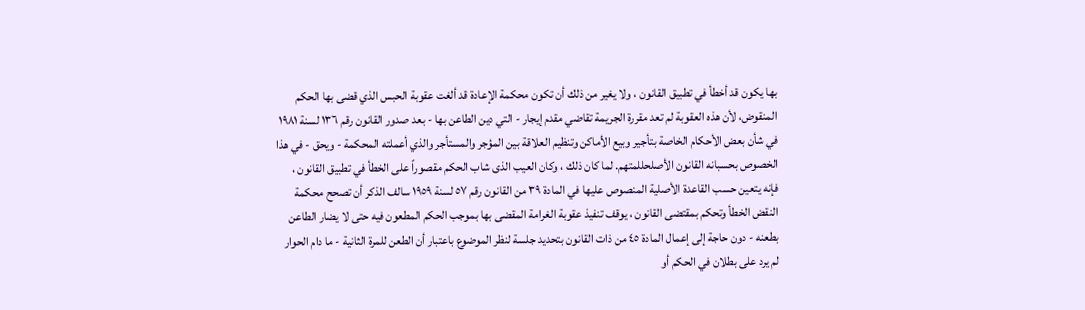بها يكون قد أخطأ في تطبيق القانون ، ولا يغير من ذلك أن تكون محكمة الإعادة قد ألغت عقوبة الحبس الذي قضى بها الحكم المنقوض، لأن هذه العقوبة لم تعد مقررة الجريمة تقاضي مقدم إيجار - التي دين الطاعن بها - بعد صدور القانون رقم ١٣٦ لسنة ١٩٨١ في شأن بعض الأحكام الخاصة بتأجير وبيع الأماكن وتنظيم العلاقة بين المؤجر والمستأجر والذي أعملته المحكمة - ويحق - في هذا الخصوص بحسبانه القانون الأصلحللمتهم. لما كان ذلك ، وكان العيب الذى شاب الحكم مقصوراً على الخطأ في تطبيق القانون ، فإنه يتعين حسب القاعدة الأصلية المنصوص عليها في المادة ٣٩ من القانون رقم ٥٧ لسنة ١٩٥٩ سالف الذكر أن تصحح محكمة النقض الخطأ وتحكم بمقتضى القانون ، يوقف تنفيذ عقوبة الغرامة المقضى بها بموجب الحكم المطعون فيه حتى لا يضار الطاعن بطعنه - دون حاجة إلى إعمال المادة ٤٥ من ذات القانون بتحديد جلسة لنظر الموضوع باعتبار أن الطعن للمرة الثانية - ما دام الحوار لم يرد على بطلان في الحكم أو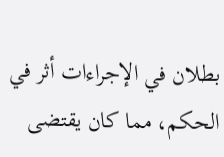بطلان في الإجراءات أثر في الحكم، مما كان يقتضى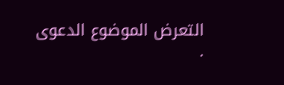التعرض الموضوع الدعوى .